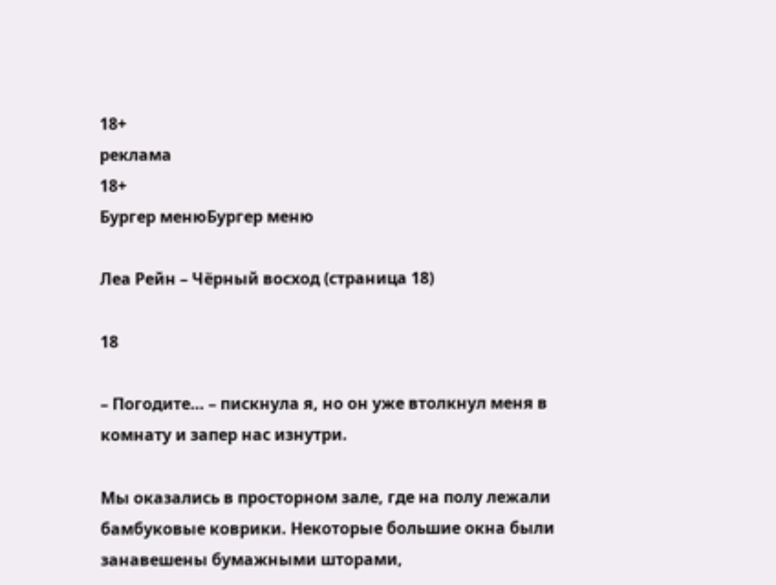18+
реклама
18+
Бургер менюБургер меню

Леа Рейн – Чёрный восход (страница 18)

18

– Погодите… – пискнула я, но он уже втолкнул меня в комнату и запер нас изнутри.

Мы оказались в просторном зале, где на полу лежали бамбуковые коврики. Некоторые большие окна были занавешены бумажными шторами,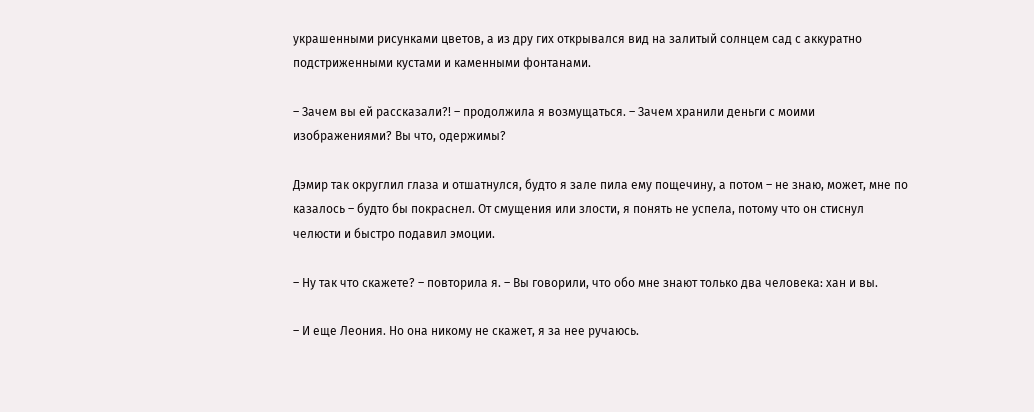украшенными рисунками цветов, а из дру гих открывался вид на залитый солнцем сад с аккуратно подстриженными кустами и каменными фонтанами.

– Зачем вы ей рассказали?! – продолжила я возмущаться. – Зачем хранили деньги с моими изображениями? Вы что, одержимы?

Дэмир так округлил глаза и отшатнулся, будто я зале пила ему пощечину, а потом – не знаю, может, мне по казалось – будто бы покраснел. От смущения или злости, я понять не успела, потому что он стиснул челюсти и быстро подавил эмоции.

– Ну так что скажете? – повторила я. – Вы говорили, что обо мне знают только два человека: хан и вы.

– И еще Леония. Но она никому не скажет, я за нее ручаюсь.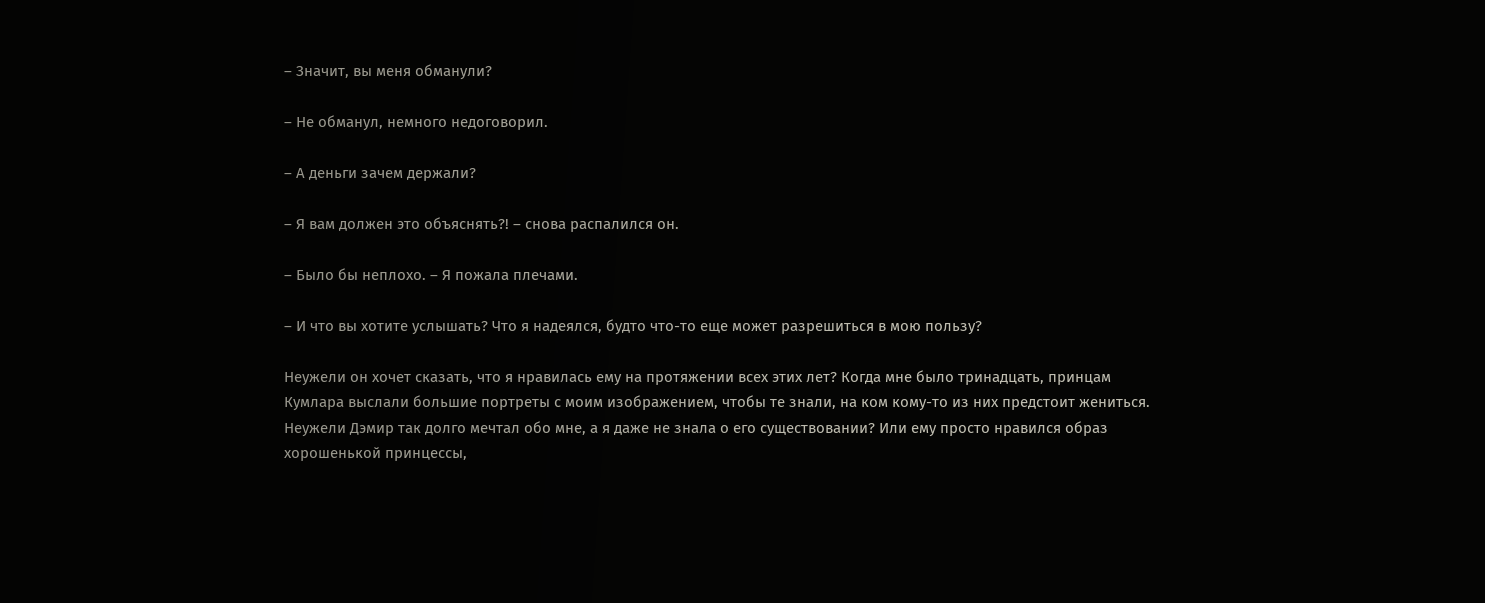– Значит, вы меня обманули?

– Не обманул, немного недоговорил.

– А деньги зачем держали?

– Я вам должен это объяснять?! – снова распалился он.

– Было бы неплохо. – Я пожала плечами.

– И что вы хотите услышать? Что я надеялся, будто что-то еще может разрешиться в мою пользу?

Неужели он хочет сказать, что я нравилась ему на протяжении всех этих лет? Когда мне было тринадцать, принцам Кумлара выслали большие портреты с моим изображением, чтобы те знали, на ком кому-то из них предстоит жениться. Неужели Дэмир так долго мечтал обо мне, а я даже не знала о его существовании? Или ему просто нравился образ хорошенькой принцессы,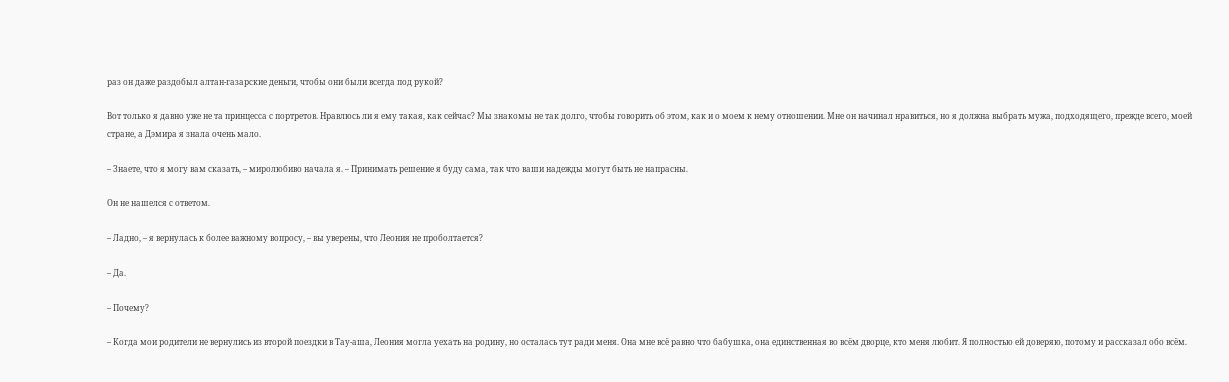раз он даже раздобыл алтан-газарские деньги, чтобы они были всегда под рукой?

Вот только я давно уже не та принцесса с портретов. Нравлюсь ли я ему такая, как сейчас? Мы знакомы не так долго, чтобы говорить об этом, как и о моем к нему отношении. Мне он начинал нравиться, но я должна выбрать мужа, подходящего, прежде всего, моей стране, а Дэмира я знала очень мало.

– Знаете, что я могу вам сказать, – миролюбиво начала я. – Принимать решение я буду сама, так что ваши надежды могут быть не напрасны.

Он не нашелся с ответом.

– Ладно, – я вернулась к более важному вопросу, – вы уверены, что Леония не проболтается?

– Да.

– Почему?

– Когда мои родители не вернулись из второй поездки в Тау-аша, Леония могла уехать на родину, но осталась тут ради меня. Она мне всё равно что бабушка, она единственная во всём дворце, кто меня любит. Я полностью ей доверяю, потому и рассказал обо всём.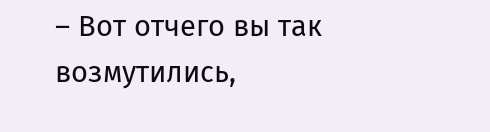– Вот отчего вы так возмутились,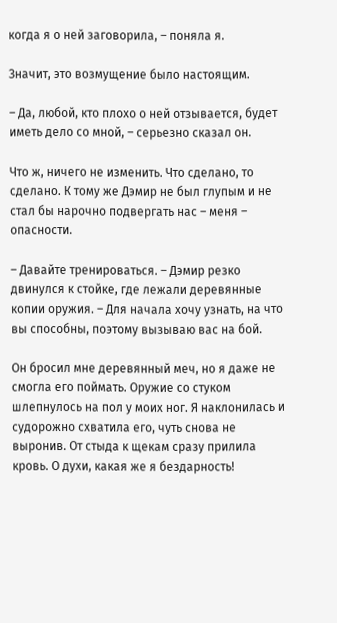когда я о ней заговорила, – поняла я.

Значит, это возмущение было настоящим.

– Да, любой, кто плохо о ней отзывается, будет иметь дело со мной, – серьезно сказал он.

Что ж, ничего не изменить. Что сделано, то сделано. К тому же Дэмир не был глупым и не стал бы нарочно подвергать нас – меня – опасности.

– Давайте тренироваться. – Дэмир резко двинулся к стойке, где лежали деревянные копии оружия. – Для начала хочу узнать, на что вы способны, поэтому вызываю вас на бой.

Он бросил мне деревянный меч, но я даже не смогла его поймать. Оружие со стуком шлепнулось на пол у моих ног. Я наклонилась и судорожно схватила его, чуть снова не выронив. От стыда к щекам сразу прилила кровь. О духи, какая же я бездарность!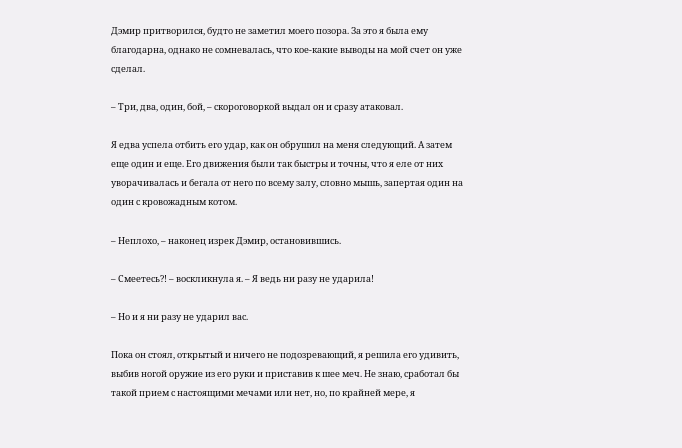Дэмир притворился, будто не заметил моего позора. За это я была ему благодарна, однако не сомневалась, что кое-какие выводы на мой счет он уже сделал.

– Три, два, один, бой, – скороговоркой выдал он и сразу атаковал.

Я едва успела отбить его удар, как он обрушил на меня следующий. А затем еще один и еще. Его движения были так быстры и точны, что я еле от них уворачивалась и бегала от него по всему залу, словно мышь, запертая один на один с кровожадным котом.

– Неплохо, – наконец изрек Дэмир, остановившись.

– Смеетесь?! – воскликнула я. – Я ведь ни разу не ударила!

– Но и я ни разу не ударил вас.

Пока он стоял, открытый и ничего не подозревающий, я решила его удивить, выбив ногой оружие из его руки и приставив к шее меч. Не знаю, сработал бы такой прием с настоящими мечами или нет, но, по крайней мере, я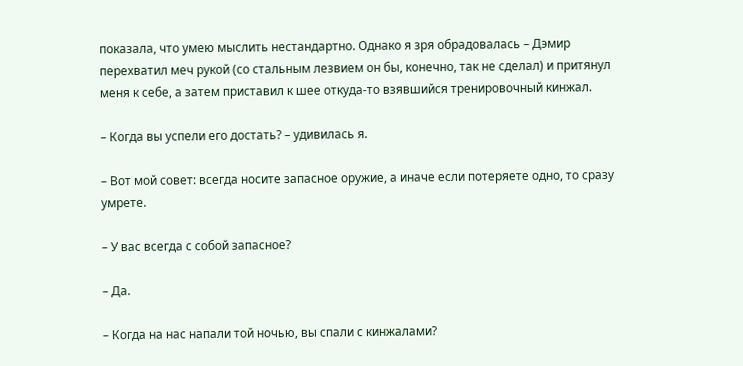показала, что умею мыслить нестандартно. Однако я зря обрадовалась – Дэмир перехватил меч рукой (со стальным лезвием он бы, конечно, так не сделал) и притянул меня к себе, а затем приставил к шее откуда-то взявшийся тренировочный кинжал.

– Когда вы успели его достать? – удивилась я.

– Вот мой совет: всегда носите запасное оружие, а иначе если потеряете одно, то сразу умрете.

– У вас всегда с собой запасное?

– Да.

– Когда на нас напали той ночью, вы спали с кинжалами?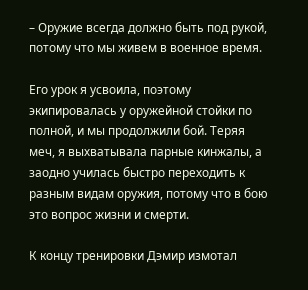– Оружие всегда должно быть под рукой, потому что мы живем в военное время.

Его урок я усвоила, поэтому экипировалась у оружейной стойки по полной, и мы продолжили бой. Теряя меч, я выхватывала парные кинжалы, а заодно училась быстро переходить к разным видам оружия, потому что в бою это вопрос жизни и смерти.

К концу тренировки Дэмир измотал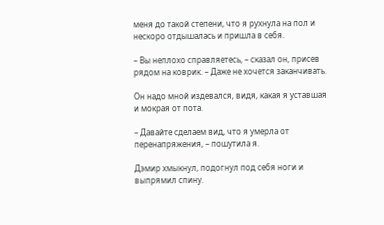меня до такой степени, что я рухнула на пол и нескоро отдышалась и пришла в себя.

– Вы неплохо справляетесь, – сказал он, присев рядом на коврик. – Даже не хочется заканчивать.

Он надо мной издевался, видя, какая я уставшая и мокрая от пота.

– Давайте сделаем вид, что я умерла от перенапряжения, – пошутила я.

Дэмир хмыкнул, подогнул под себя ноги и выпрямил спину.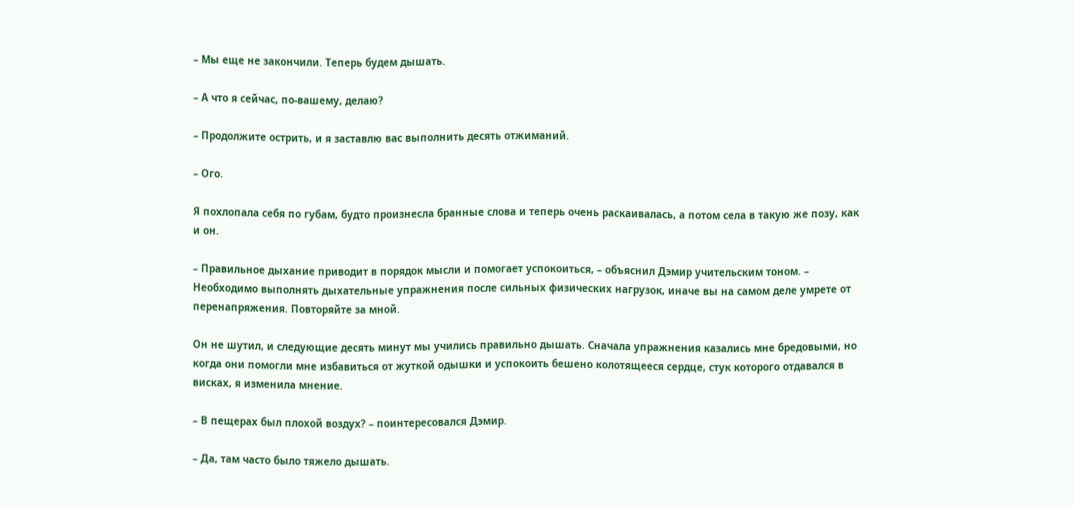– Мы еще не закончили. Теперь будем дышать.

– А что я сейчас, по-вашему, делаю?

– Продолжите острить, и я заставлю вас выполнить десять отжиманий.

– Ого.

Я похлопала себя по губам, будто произнесла бранные слова и теперь очень раскаивалась, а потом села в такую же позу, как и он.

– Правильное дыхание приводит в порядок мысли и помогает успокоиться, – объяснил Дэмир учительским тоном. – Необходимо выполнять дыхательные упражнения после сильных физических нагрузок, иначе вы на самом деле умрете от перенапряжения. Повторяйте за мной.

Он не шутил, и следующие десять минут мы учились правильно дышать. Сначала упражнения казались мне бредовыми, но когда они помогли мне избавиться от жуткой одышки и успокоить бешено колотящееся сердце, стук которого отдавался в висках, я изменила мнение.

– В пещерах был плохой воздух? – поинтересовался Дэмир.

– Да, там часто было тяжело дышать.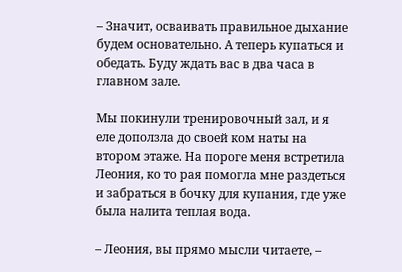– Значит, осваивать правильное дыхание будем основательно. А теперь купаться и обедать. Буду ждать вас в два часа в главном зале.

Мы покинули тренировочный зал, и я еле доползла до своей ком наты на втором этаже. На пороге меня встретила Леония, ко то рая помогла мне раздеться и забраться в бочку для купания, где уже была налита теплая вода.

– Леония, вы прямо мысли читаете, –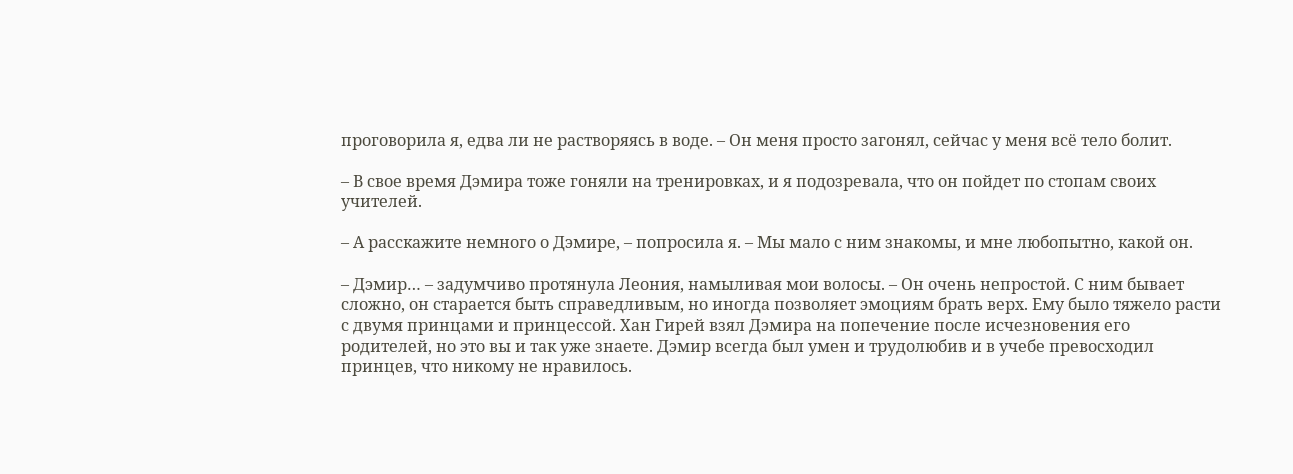проговорила я, едва ли не растворяясь в воде. – Он меня просто загонял, сейчас у меня всё тело болит.

– В свое время Дэмира тоже гоняли на тренировках, и я подозревала, что он пойдет по стопам своих учителей.

– А расскажите немного о Дэмире, – попросила я. – Мы мало с ним знакомы, и мне любопытно, какой он.

– Дэмир… – задумчиво протянула Леония, намыливая мои волосы. – Он очень непростой. С ним бывает сложно, он старается быть справедливым, но иногда позволяет эмоциям брать верх. Ему было тяжело расти с двумя принцами и принцессой. Хан Гирей взял Дэмира на попечение после исчезновения его родителей, но это вы и так уже знаете. Дэмир всегда был умен и трудолюбив и в учебе превосходил принцев, что никому не нравилось.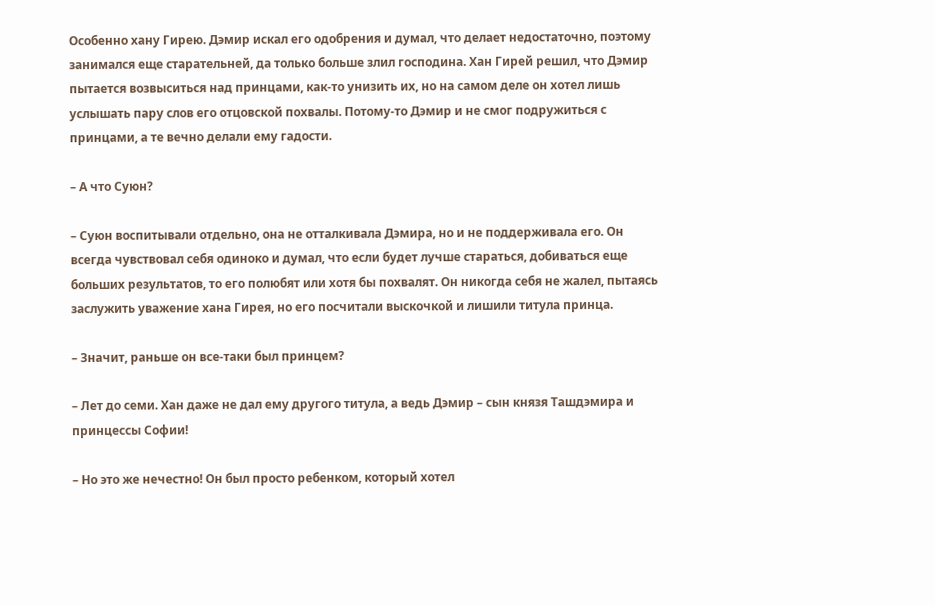Особенно хану Гирею. Дэмир искал его одобрения и думал, что делает недостаточно, поэтому занимался еще старательней, да только больше злил господина. Хан Гирей решил, что Дэмир пытается возвыситься над принцами, как-то унизить их, но на самом деле он хотел лишь услышать пару слов его отцовской похвалы. Потому-то Дэмир и не смог подружиться с принцами, а те вечно делали ему гадости.

– А что Суюн?

– Суюн воспитывали отдельно, она не отталкивала Дэмира, но и не поддерживала его. Он всегда чувствовал себя одиноко и думал, что если будет лучше стараться, добиваться еще больших результатов, то его полюбят или хотя бы похвалят. Он никогда себя не жалел, пытаясь заслужить уважение хана Гирея, но его посчитали выскочкой и лишили титула принца.

– Значит, раньше он все-таки был принцем?

– Лет до семи. Хан даже не дал ему другого титула, а ведь Дэмир – сын князя Ташдэмира и принцессы Софии!

– Но это же нечестно! Он был просто ребенком, который хотел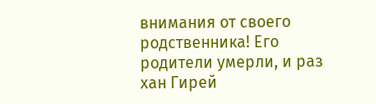внимания от своего родственника! Его родители умерли, и раз хан Гирей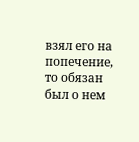взял его на попечение, то обязан был о нем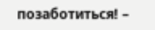позаботиться! –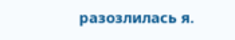разозлилась я.